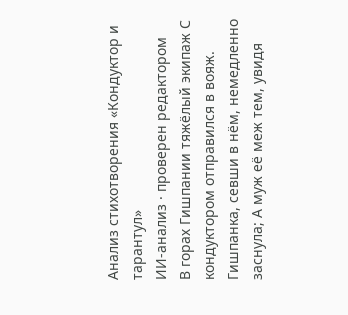Анализ стихотворения «Кондуктор и тарантул»
ИИ-анализ · проверен редактором
В горах Гишпании тяжёлый экипаж С кондуктором отправился в вояж. Гишпанка, севши в нём, немедленно заснула; А муж её меж тем, увидя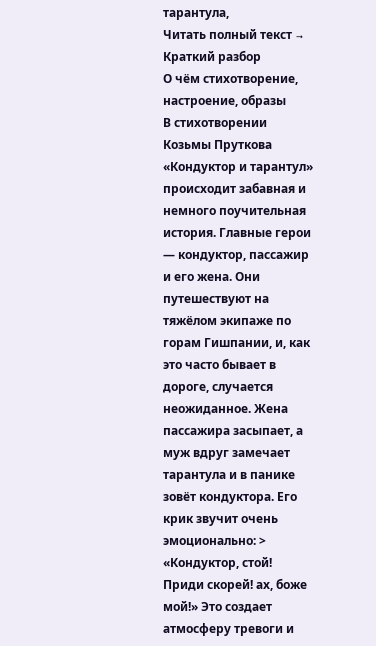тарантула,
Читать полный текст →
Краткий разбор
О чём стихотворение, настроение, образы
В стихотворении Козьмы Пруткова «Кондуктор и тарантул» происходит забавная и немного поучительная история. Главные герои — кондуктор, пассажир и его жена. Они путешествуют на тяжёлом экипаже по горам Гишпании, и, как это часто бывает в дороге, случается неожиданное. Жена пассажира засыпает, а муж вдруг замечает тарантула и в панике зовёт кондуктора. Его крик звучит очень эмоционально: > «Кондуктор, стой! Приди скорей! ах, боже мой!» Это создает атмосферу тревоги и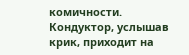комичности.
Кондуктор, услышав крик, приходит на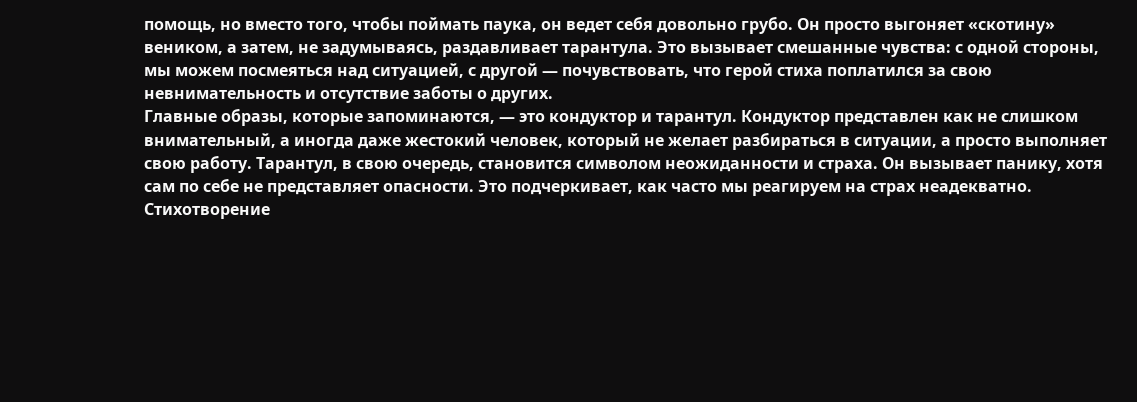помощь, но вместо того, чтобы поймать паука, он ведет себя довольно грубо. Он просто выгоняет «скотину» веником, а затем, не задумываясь, раздавливает тарантула. Это вызывает смешанные чувства: с одной стороны, мы можем посмеяться над ситуацией, с другой — почувствовать, что герой стиха поплатился за свою невнимательность и отсутствие заботы о других.
Главные образы, которые запоминаются, — это кондуктор и тарантул. Кондуктор представлен как не слишком внимательный, а иногда даже жестокий человек, который не желает разбираться в ситуации, а просто выполняет свою работу. Тарантул, в свою очередь, становится символом неожиданности и страха. Он вызывает панику, хотя сам по себе не представляет опасности. Это подчеркивает, как часто мы реагируем на страх неадекватно.
Стихотворение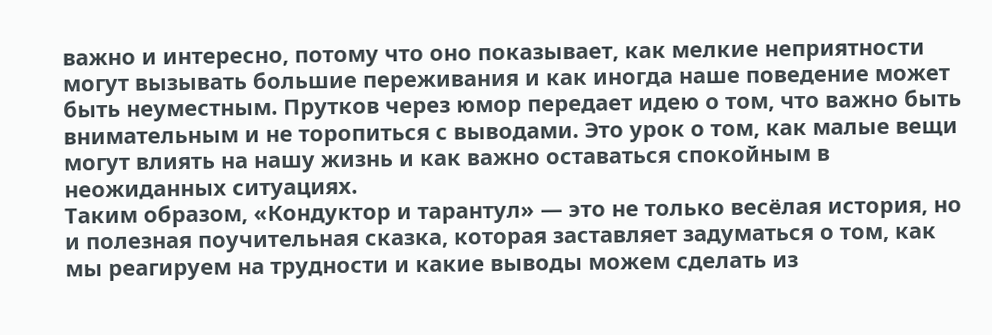важно и интересно, потому что оно показывает, как мелкие неприятности могут вызывать большие переживания и как иногда наше поведение может быть неуместным. Прутков через юмор передает идею о том, что важно быть внимательным и не торопиться с выводами. Это урок о том, как малые вещи могут влиять на нашу жизнь и как важно оставаться спокойным в неожиданных ситуациях.
Таким образом, «Кондуктор и тарантул» — это не только весёлая история, но и полезная поучительная сказка, которая заставляет задуматься о том, как мы реагируем на трудности и какие выводы можем сделать из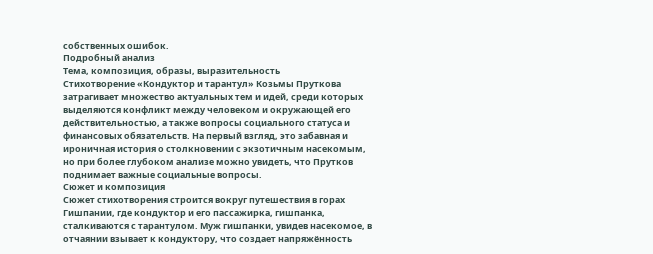собственных ошибок.
Подробный анализ
Тема, композиция, образы, выразительность
Стихотворение «Кондуктор и тарантул» Козьмы Пруткова затрагивает множество актуальных тем и идей, среди которых выделяются конфликт между человеком и окружающей его действительностью, а также вопросы социального статуса и финансовых обязательств. На первый взгляд, это забавная и ироничная история о столкновении с экзотичным насекомым, но при более глубоком анализе можно увидеть, что Прутков поднимает важные социальные вопросы.
Сюжет и композиция
Сюжет стихотворения строится вокруг путешествия в горах Гишпании, где кондуктор и его пассажирка, гишпанка, сталкиваются с тарантулом. Муж гишпанки, увидев насекомое, в отчаянии взывает к кондуктору, что создает напряжённость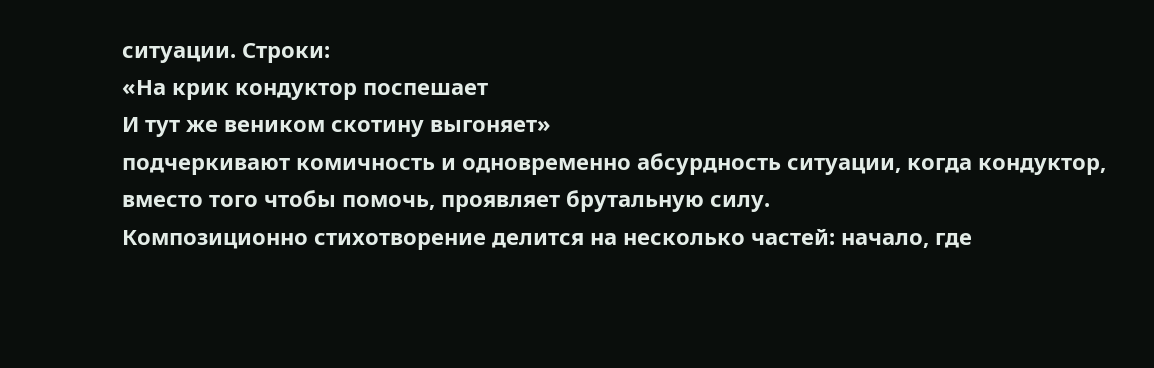ситуации. Строки:
«На крик кондуктор поспешает
И тут же веником скотину выгоняет»
подчеркивают комичность и одновременно абсурдность ситуации, когда кондуктор, вместо того чтобы помочь, проявляет брутальную силу.
Композиционно стихотворение делится на несколько частей: начало, где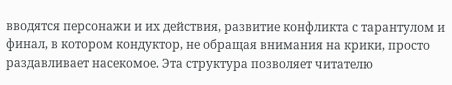вводятся персонажи и их действия, развитие конфликта с тарантулом и финал, в котором кондуктор, не обращая внимания на крики, просто раздавливает насекомое. Эта структура позволяет читателю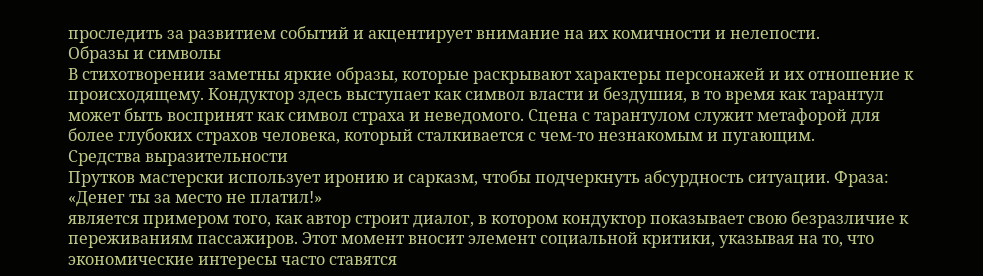проследить за развитием событий и акцентирует внимание на их комичности и нелепости.
Образы и символы
В стихотворении заметны яркие образы, которые раскрывают характеры персонажей и их отношение к происходящему. Кондуктор здесь выступает как символ власти и бездушия, в то время как тарантул может быть воспринят как символ страха и неведомого. Сцена с тарантулом служит метафорой для более глубоких страхов человека, который сталкивается с чем-то незнакомым и пугающим.
Средства выразительности
Прутков мастерски использует иронию и сарказм, чтобы подчеркнуть абсурдность ситуации. Фраза:
«Денег ты за место не платил!»
является примером того, как автор строит диалог, в котором кондуктор показывает свою безразличие к переживаниям пассажиров. Этот момент вносит элемент социальной критики, указывая на то, что экономические интересы часто ставятся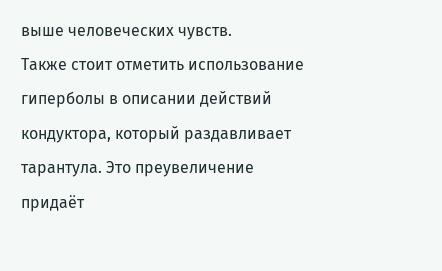выше человеческих чувств.
Также стоит отметить использование гиперболы в описании действий кондуктора, который раздавливает тарантула. Это преувеличение придаёт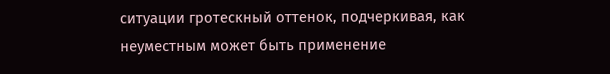ситуации гротескный оттенок, подчеркивая, как неуместным может быть применение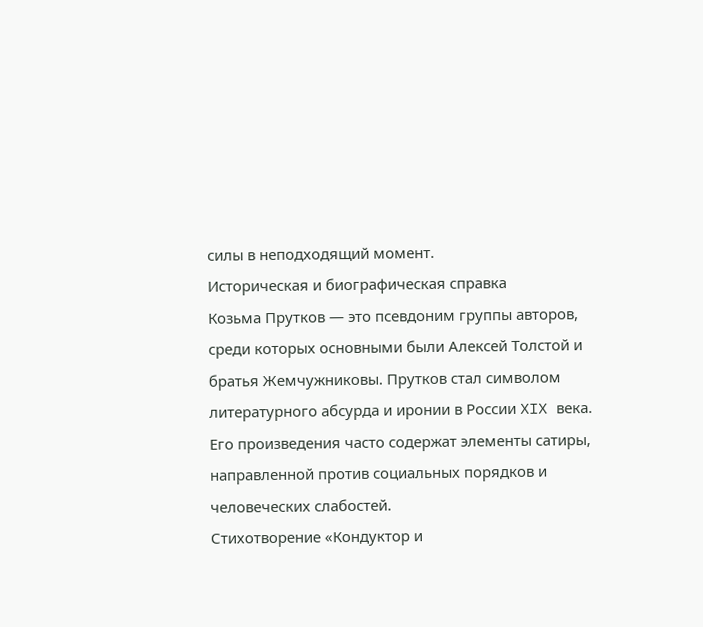силы в неподходящий момент.
Историческая и биографическая справка
Козьма Прутков — это псевдоним группы авторов, среди которых основными были Алексей Толстой и братья Жемчужниковы. Прутков стал символом литературного абсурда и иронии в России XIX века. Его произведения часто содержат элементы сатиры, направленной против социальных порядков и человеческих слабостей.
Стихотворение «Кондуктор и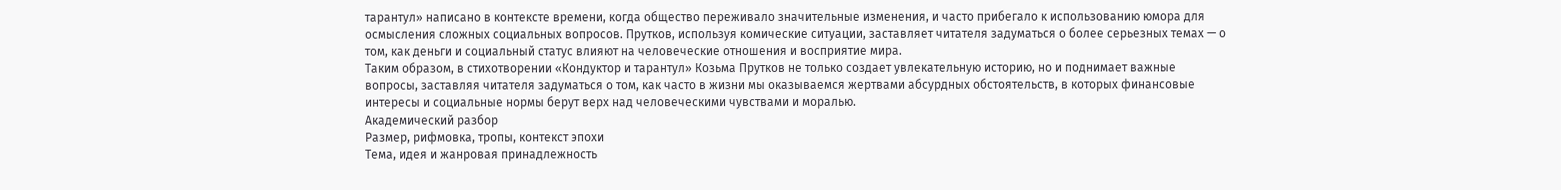тарантул» написано в контексте времени, когда общество переживало значительные изменения, и часто прибегало к использованию юмора для осмысления сложных социальных вопросов. Прутков, используя комические ситуации, заставляет читателя задуматься о более серьезных темах — о том, как деньги и социальный статус влияют на человеческие отношения и восприятие мира.
Таким образом, в стихотворении «Кондуктор и тарантул» Козьма Прутков не только создает увлекательную историю, но и поднимает важные вопросы, заставляя читателя задуматься о том, как часто в жизни мы оказываемся жертвами абсурдных обстоятельств, в которых финансовые интересы и социальные нормы берут верх над человеческими чувствами и моралью.
Академический разбор
Размер, рифмовка, тропы, контекст эпохи
Тема, идея и жанровая принадлежность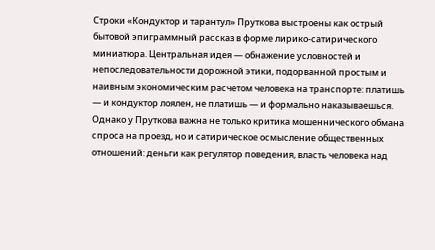Строки «Кондуктор и тарантул» Пруткова выстроены как острый бытовой эпиграммный рассказ в форме лирико-сатирического миниатюра. Центральная идея — обнажение условностей и непоследовательности дорожной этики, подорванной простым и наивным экономическим расчетом человека на транспорте: платишь — и кондуктор лоялен, не платишь — и формально наказываешься. Однако у Пруткова важна не только критика мошеннического обмана спроса на проезд, но и сатирическое осмысление общественных отношений: деньги как регулятор поведения, власть человека над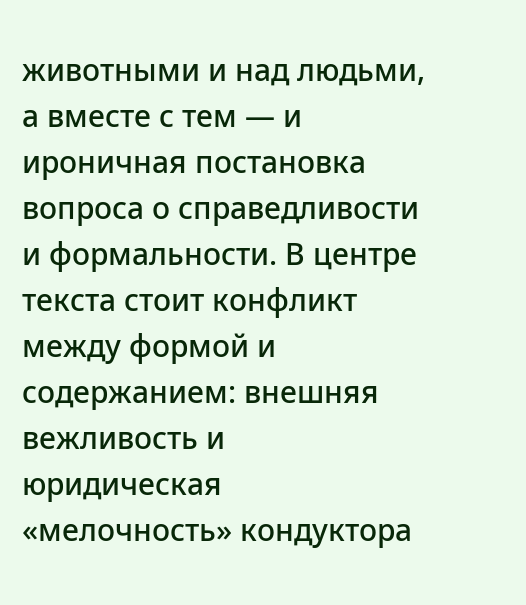животными и над людьми, а вместе с тем — и ироничная постановка вопроса о справедливости и формальности. В центре текста стоит конфликт между формой и содержанием: внешняя вежливость и юридическая «мелочность» кондуктора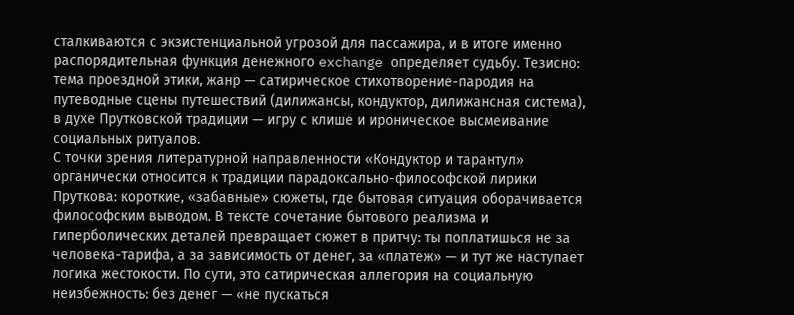сталкиваются с экзистенциальной угрозой для пассажира, и в итоге именно распорядительная функция денежного exchange определяет судьбу. Тезисно: тема проездной этики, жанр — сатирическое стихотворение-пародия на путеводные сцены путешествий (дилижансы, кондуктор, дилижансная система), в духе Прутковской традиции — игру с клише и ироническое высмеивание социальных ритуалов.
С точки зрения литературной направленности «Кондуктор и тарантул» органически относится к традиции парадоксально-философской лирики Пруткова: короткие, «забавные» сюжеты, где бытовая ситуация оборачивается философским выводом. В тексте сочетание бытового реализма и гиперболических деталей превращает сюжет в притчу: ты поплатишься не за человека-тарифа, а за зависимость от денег, за «платеж» — и тут же наступает логика жестокости. По сути, это сатирическая аллегория на социальную неизбежность: без денег — «не пускаться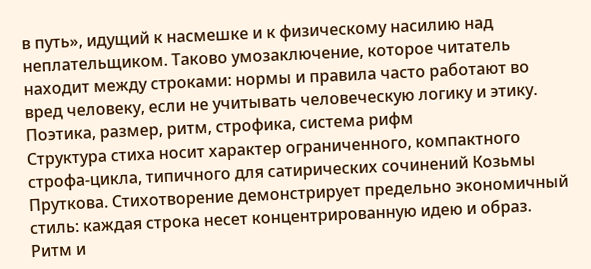в путь», идущий к насмешке и к физическому насилию над неплательщиком. Таково умозаключение, которое читатель находит между строками: нормы и правила часто работают во вред человеку, если не учитывать человеческую логику и этику.
Поэтика, размер, ритм, строфика, система рифм
Структура стиха носит характер ограниченного, компактного строфа-цикла, типичного для сатирических сочинений Козьмы Пруткова. Стихотворение демонстрирует предельно экономичный стиль: каждая строка несет концентрированную идею и образ. Ритм и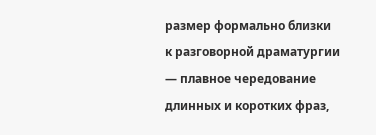размер формально близки к разговорной драматургии — плавное чередование длинных и коротких фраз,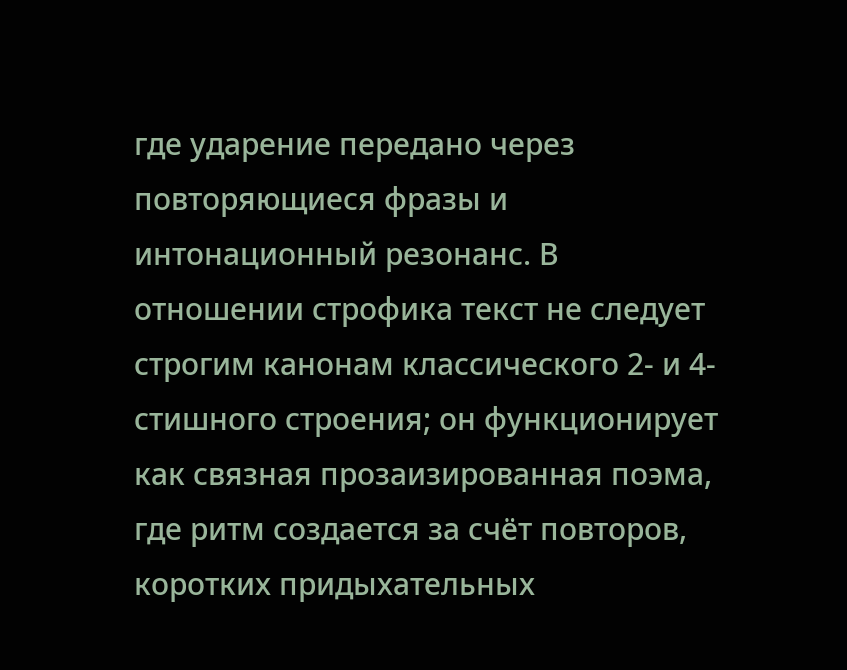где ударение передано через повторяющиеся фразы и интонационный резонанс. В отношении строфика текст не следует строгим канонам классического 2- и 4-стишного строения; он функционирует как связная прозаизированная поэма, где ритм создается за счёт повторов, коротких придыхательных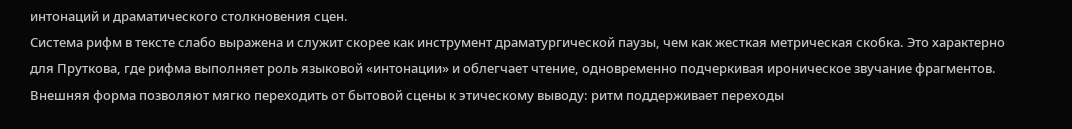интонаций и драматического столкновения сцен.
Система рифм в тексте слабо выражена и служит скорее как инструмент драматургической паузы, чем как жесткая метрическая скобка. Это характерно для Пруткова, где рифма выполняет роль языковой «интонации» и облегчает чтение, одновременно подчеркивая ироническое звучание фрагментов. Внешняя форма позволяют мягко переходить от бытовой сцены к этическому выводу: ритм поддерживает переходы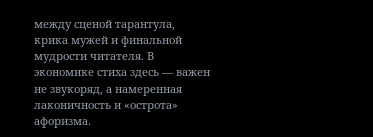между сценой тарантула, крика мужей и финальной мудрости читателя. В экономике стиха здесь — важен не звукоряд, а намеренная лаконичность и «острота» афоризма.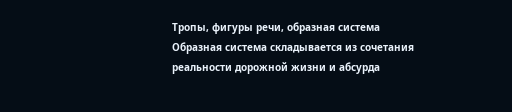Тропы, фигуры речи, образная система
Образная система складывается из сочетания реальности дорожной жизни и абсурда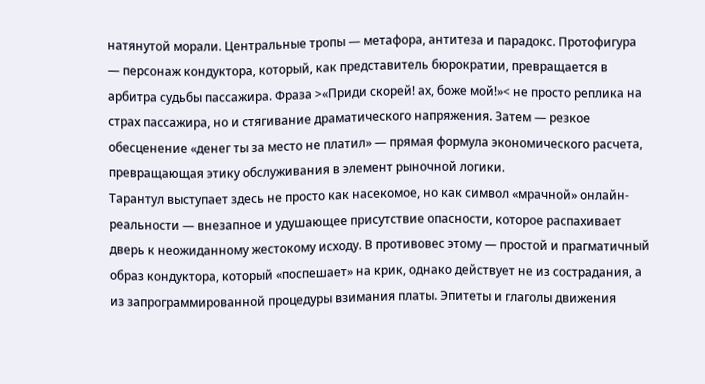натянутой морали. Центральные тропы — метафора, антитеза и парадокс. Протофигура — персонаж кондуктора, который, как представитель бюрократии, превращается в арбитра судьбы пассажира. Фраза >«Приди скорей! ах, боже мой!»< не просто реплика на страх пассажира, но и стягивание драматического напряжения. Затем — резкое обесценение «денег ты за место не платил» — прямая формула экономического расчета, превращающая этику обслуживания в элемент рыночной логики.
Тарантул выступает здесь не просто как насекомое, но как символ «мрачной» онлайн-реальности — внезапное и удушающее присутствие опасности, которое распахивает дверь к неожиданному жестокому исходу. В противовес этому — простой и прагматичный образ кондуктора, который «поспешает» на крик, однако действует не из сострадания, а из запрограммированной процедуры взимания платы. Эпитеты и глаголы движения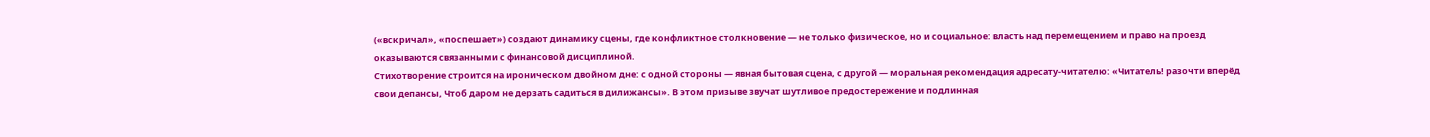(«вскричал», «поспешает») создают динамику сцены, где конфликтное столкновение — не только физическое, но и социальное: власть над перемещением и право на проезд оказываются связанными с финансовой дисциплиной.
Стихотворение строится на ироническом двойном дне: с одной стороны — явная бытовая сцена, с другой — моральная рекомендация адресату-читателю: «Читатель! разочти вперёд свои депансы, Чтоб даром не дерзать садиться в дилижансы». В этом призыве звучат шутливое предостережение и подлинная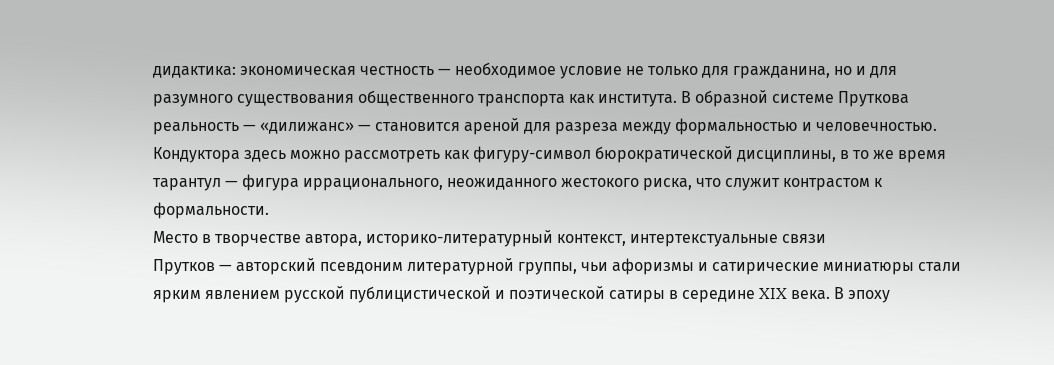дидактика: экономическая честность — необходимое условие не только для гражданина, но и для разумного существования общественного транспорта как института. В образной системе Пруткова реальность — «дилижанс» — становится ареной для разреза между формальностью и человечностью. Кондуктора здесь можно рассмотреть как фигуру-символ бюрократической дисциплины, в то же время тарантул — фигура иррационального, неожиданного жестокого риска, что служит контрастом к формальности.
Место в творчестве автора, историко-литературный контекст, интертекстуальные связи
Прутков — авторский псевдоним литературной группы, чьи афоризмы и сатирические миниатюры стали ярким явлением русской публицистической и поэтической сатиры в середине XIX века. В эпоху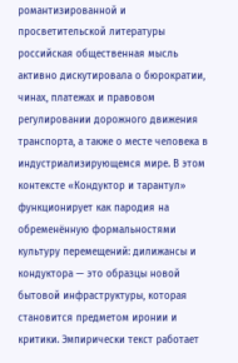романтизированной и просветительской литературы российская общественная мысль активно дискутировала о бюрократии, чинах, платежах и правовом регулировании дорожного движения транспорта, а также о месте человека в индустриализирующемся мире. В этом контексте «Кондуктор и тарантул» функционирует как пародия на обременённую формальностями культуру перемещений: дилижансы и кондуктора — это образцы новой бытовой инфраструктуры, которая становится предметом иронии и критики. Эмпирически текст работает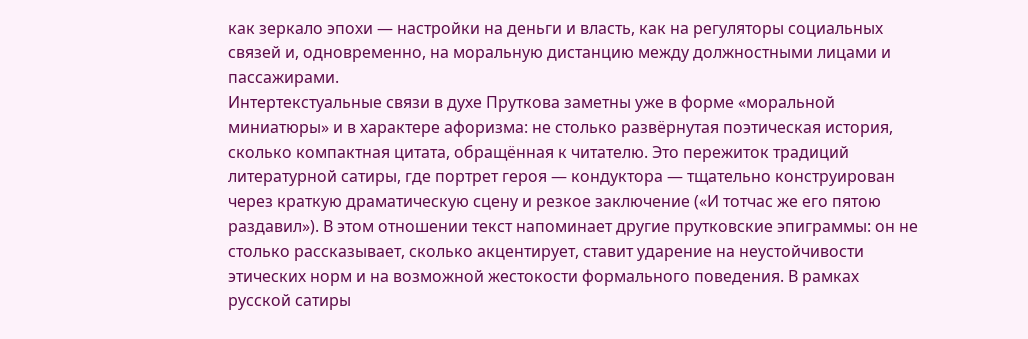как зеркало эпохи — настройки на деньги и власть, как на регуляторы социальных связей и, одновременно, на моральную дистанцию между должностными лицами и пассажирами.
Интертекстуальные связи в духе Пруткова заметны уже в форме «моральной миниатюры» и в характере афоризма: не столько развёрнутая поэтическая история, сколько компактная цитата, обращённая к читателю. Это пережиток традиций литературной сатиры, где портрет героя — кондуктора — тщательно конструирован через краткую драматическую сцену и резкое заключение («И тотчас же его пятою раздавил»). В этом отношении текст напоминает другие прутковские эпиграммы: он не столько рассказывает, сколько акцентирует, ставит ударение на неустойчивости этических норм и на возможной жестокости формального поведения. В рамках русской сатиры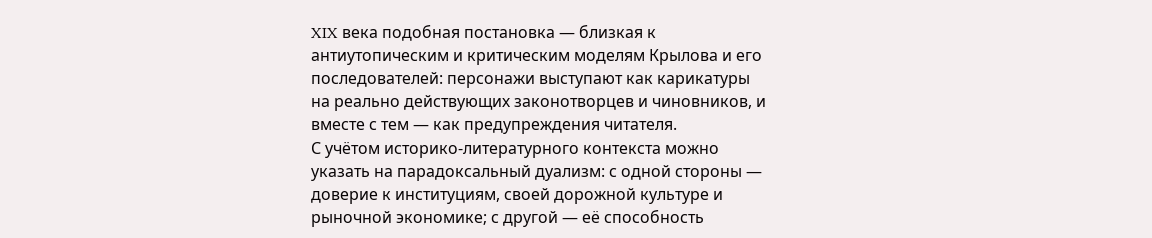XIX века подобная постановка — близкая к антиутопическим и критическим моделям Крылова и его последователей: персонажи выступают как карикатуры на реально действующих законотворцев и чиновников, и вместе с тем — как предупреждения читателя.
С учётом историко-литературного контекста можно указать на парадоксальный дуализм: с одной стороны — доверие к институциям, своей дорожной культуре и рыночной экономике; с другой — её способность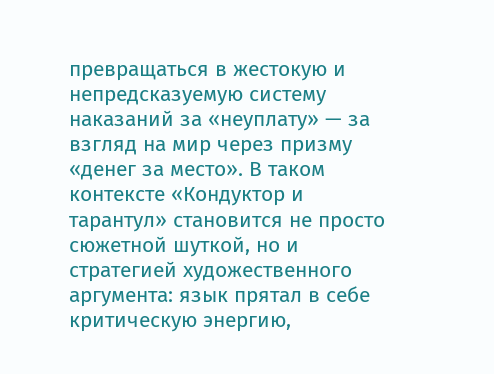превращаться в жестокую и непредсказуемую систему наказаний за «неуплату» — за взгляд на мир через призму «денег за место». В таком контексте «Кондуктор и тарантул» становится не просто сюжетной шуткой, но и стратегией художественного аргумента: язык прятал в себе критическую энергию,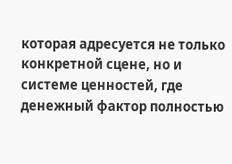которая адресуется не только конкретной сцене, но и системе ценностей, где денежный фактор полностью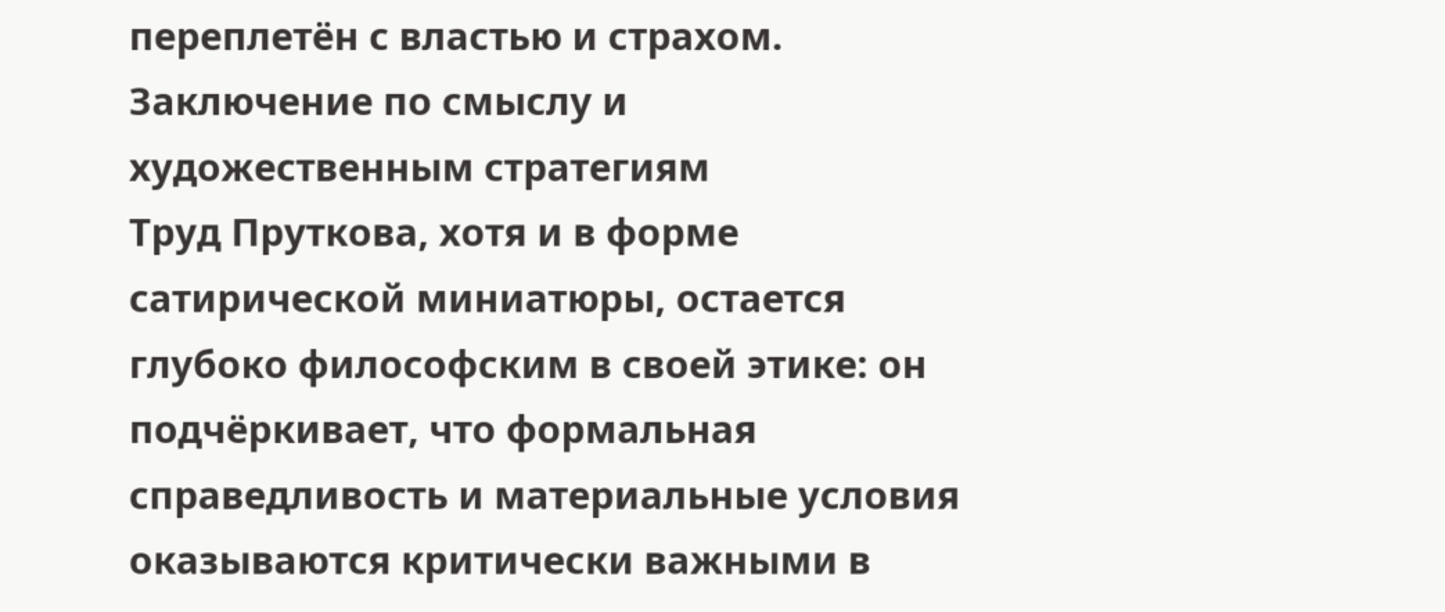переплетён с властью и страхом.
Заключение по смыслу и художественным стратегиям
Труд Пруткова, хотя и в форме сатирической миниатюры, остается глубоко философским в своей этике: он подчёркивает, что формальная справедливость и материальные условия оказываются критически важными в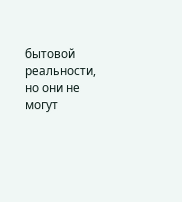бытовой реальности, но они не могут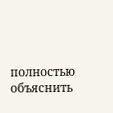полностью объяснить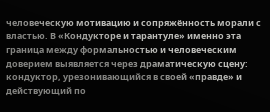человеческую мотивацию и сопряжённость морали с властью. В «Кондукторе и тарантуле» именно эта граница между формальностью и человеческим доверием выявляется через драматическую сцену: кондуктор, урезонивающийся в своей «правде» и действующий по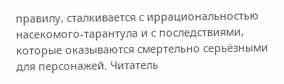правилу, сталкивается с иррациональностью насекомого-тарантула и с последствиями, которые оказываются смертельно серьёзными для персонажей. Читатель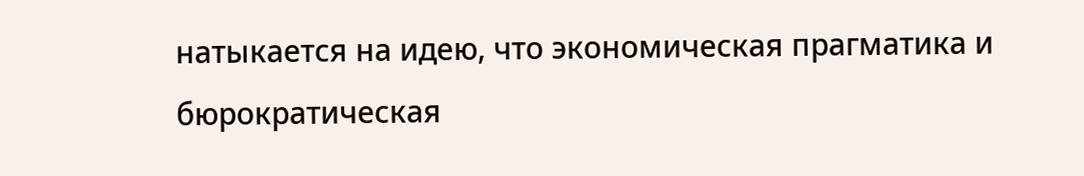натыкается на идею, что экономическая прагматика и бюрократическая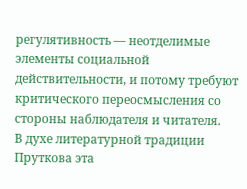регулятивность — неотделимые элементы социальной действительности, и потому требуют критического переосмысления со стороны наблюдателя и читателя.
В духе литературной традиции Пруткова эта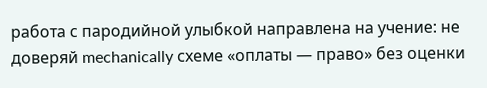работа с пародийной улыбкой направлена на учение: не доверяй mechanically схеме «оплаты — право» без оценки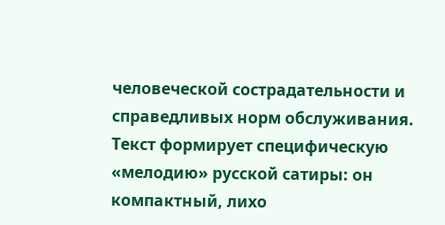человеческой сострадательности и справедливых норм обслуживания. Текст формирует специфическую «мелодию» русской сатиры: он компактный, лихо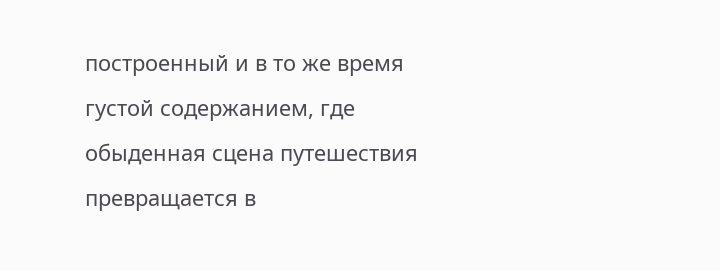построенный и в то же время густой содержанием, где обыденная сцена путешествия превращается в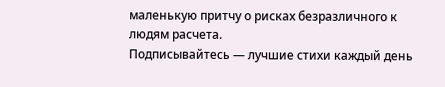маленькую притчу о рисках безразличного к людям расчета.
Подписывайтесь — лучшие стихи каждый день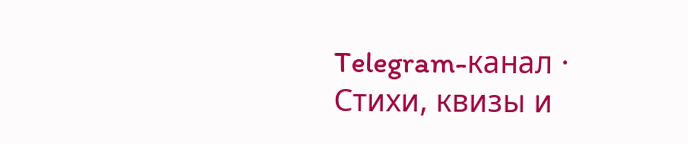Telegram-канал · Стихи, квизы и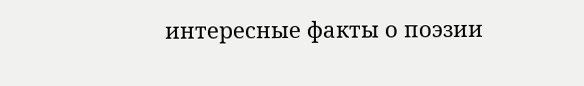интересные факты о поэзии